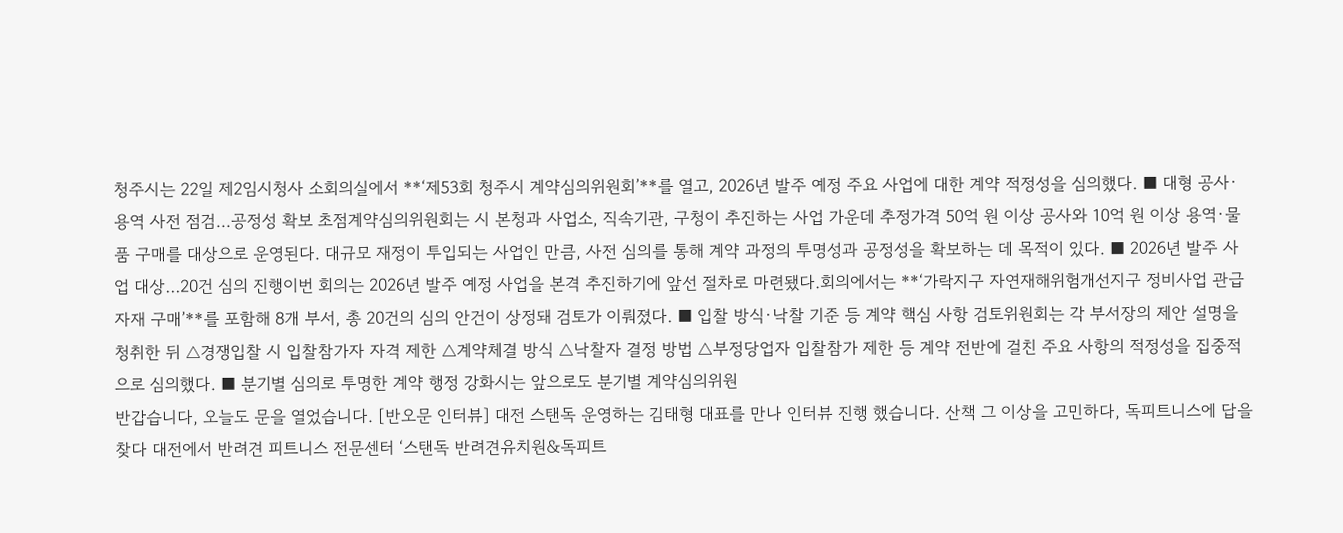청주시는 22일 제2임시청사 소회의실에서 **‘제53회 청주시 계약심의위원회’**를 열고, 2026년 발주 예정 주요 사업에 대한 계약 적정성을 심의했다. ■ 대형 공사·용역 사전 점검…공정성 확보 초점계약심의위원회는 시 본청과 사업소, 직속기관, 구청이 추진하는 사업 가운데 추정가격 50억 원 이상 공사와 10억 원 이상 용역·물품 구매를 대상으로 운영된다. 대규모 재정이 투입되는 사업인 만큼, 사전 심의를 통해 계약 과정의 투명성과 공정성을 확보하는 데 목적이 있다. ■ 2026년 발주 사업 대상…20건 심의 진행이번 회의는 2026년 발주 예정 사업을 본격 추진하기에 앞선 절차로 마련됐다.회의에서는 **‘가락지구 자연재해위험개선지구 정비사업 관급자재 구매’**를 포함해 8개 부서, 총 20건의 심의 안건이 상정돼 검토가 이뤄졌다. ■ 입찰 방식·낙찰 기준 등 계약 핵심 사항 검토위원회는 각 부서장의 제안 설명을 청취한 뒤 △경쟁입찰 시 입찰참가자 자격 제한 △계약체결 방식 △낙찰자 결정 방법 △부정당업자 입찰참가 제한 등 계약 전반에 걸친 주요 사항의 적정성을 집중적으로 심의했다. ■ 분기별 심의로 투명한 계약 행정 강화시는 앞으로도 분기별 계약심의위원
반갑습니다, 오늘도 문을 열었습니다. [반오문 인터뷰] 대전 스탠독 운영하는 김태형 대표를 만나 인터뷰 진행 했습니다. 산책 그 이상을 고민하다, 독피트니스에 답을 찾다 대전에서 반려견 피트니스 전문센터 ‘스탠독 반려견유치원&독피트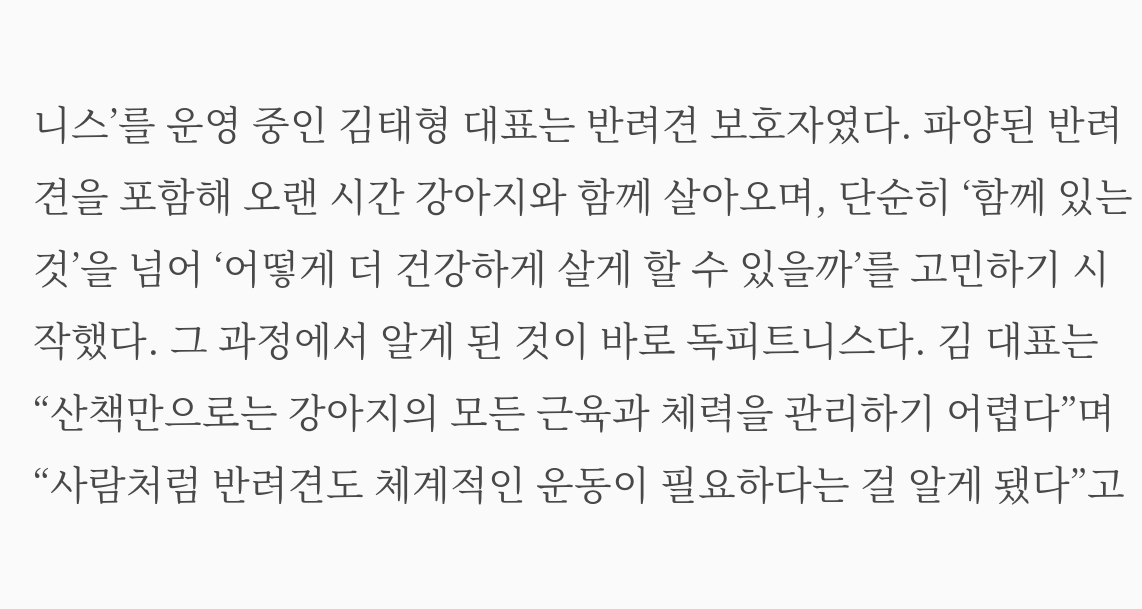니스’를 운영 중인 김태형 대표는 반려견 보호자였다. 파양된 반려견을 포함해 오랜 시간 강아지와 함께 살아오며, 단순히 ‘함께 있는 것’을 넘어 ‘어떻게 더 건강하게 살게 할 수 있을까’를 고민하기 시작했다. 그 과정에서 알게 된 것이 바로 독피트니스다. 김 대표는 “산책만으로는 강아지의 모든 근육과 체력을 관리하기 어렵다”며 “사람처럼 반려견도 체계적인 운동이 필요하다는 걸 알게 됐다”고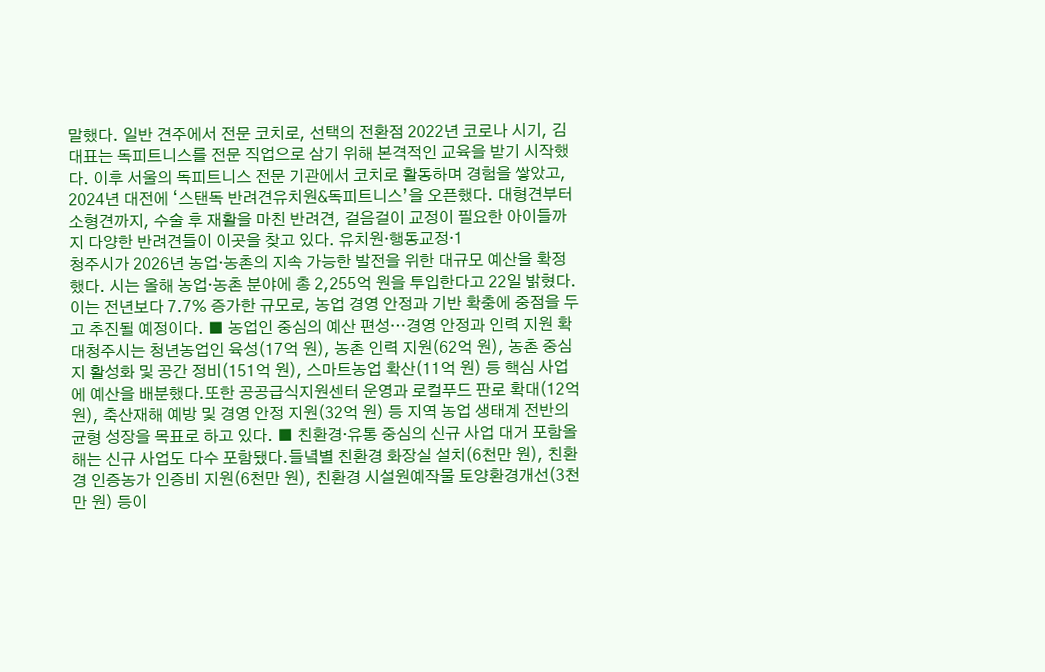말했다. 일반 견주에서 전문 코치로, 선택의 전환점 2022년 코로나 시기, 김 대표는 독피트니스를 전문 직업으로 삼기 위해 본격적인 교육을 받기 시작했다. 이후 서울의 독피트니스 전문 기관에서 코치로 활동하며 경험을 쌓았고, 2024년 대전에 ‘스탠독 반려견유치원&독피트니스’을 오픈했다. 대형견부터 소형견까지, 수술 후 재활을 마친 반려견, 걸음걸이 교정이 필요한 아이들까지 다양한 반려견들이 이곳을 찾고 있다. 유치원·행동교정·1
청주시가 2026년 농업·농촌의 지속 가능한 발전을 위한 대규모 예산을 확정했다. 시는 올해 농업·농촌 분야에 총 2,255억 원을 투입한다고 22일 밝혔다. 이는 전년보다 7.7% 증가한 규모로, 농업 경영 안정과 기반 확충에 중점을 두고 추진될 예정이다. ■ 농업인 중심의 예산 편성…경영 안정과 인력 지원 확대청주시는 청년농업인 육성(17억 원), 농촌 인력 지원(62억 원), 농촌 중심지 활성화 및 공간 정비(151억 원), 스마트농업 확산(11억 원) 등 핵심 사업에 예산을 배분했다.또한 공공급식지원센터 운영과 로컬푸드 판로 확대(12억 원), 축산재해 예방 및 경영 안정 지원(32억 원) 등 지역 농업 생태계 전반의 균형 성장을 목표로 하고 있다. ■ 친환경·유통 중심의 신규 사업 대거 포함올해는 신규 사업도 다수 포함됐다.들녘별 친환경 화장실 설치(6천만 원), 친환경 인증농가 인증비 지원(6천만 원), 친환경 시설원예작물 토양환경개선(3천만 원) 등이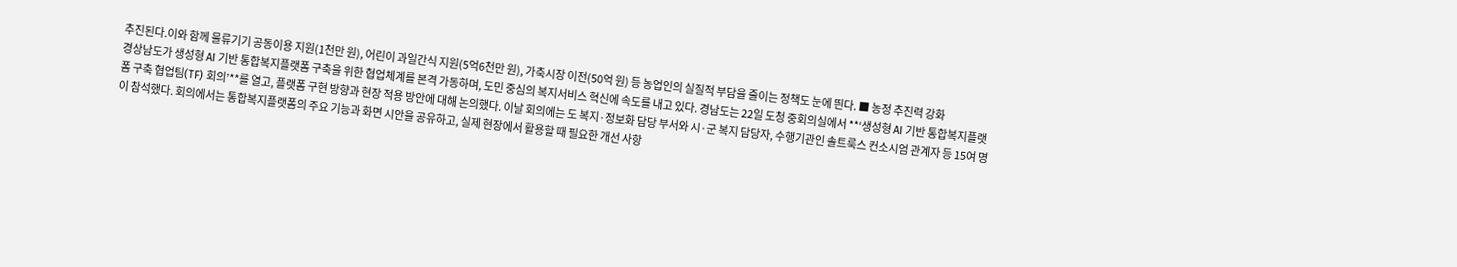추진된다.이와 함께 물류기기 공동이용 지원(1천만 원), 어린이 과일간식 지원(5억6천만 원), 가축시장 이전(50억 원) 등 농업인의 실질적 부담을 줄이는 정책도 눈에 띈다. ■ 농정 추진력 강화
경상남도가 생성형 AI 기반 통합복지플랫폼 구축을 위한 협업체계를 본격 가동하며, 도민 중심의 복지서비스 혁신에 속도를 내고 있다. 경남도는 22일 도청 중회의실에서 **‘생성형 AI 기반 통합복지플랫폼 구축 협업팀(TF) 회의’**를 열고, 플랫폼 구현 방향과 현장 적용 방안에 대해 논의했다. 이날 회의에는 도 복지·정보화 담당 부서와 시·군 복지 담당자, 수행기관인 솔트룩스 컨소시엄 관계자 등 15여 명이 참석했다. 회의에서는 통합복지플랫폼의 주요 기능과 화면 시안을 공유하고, 실제 현장에서 활용할 때 필요한 개선 사항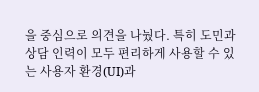을 중심으로 의견을 나눴다. 특히 도민과 상담 인력이 모두 편리하게 사용할 수 있는 사용자 환경(UI)과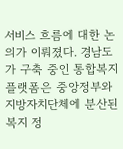서비스 흐름에 대한 논의가 이뤄졌다. 경남도가 구축 중인 통합복지플랫폼은 중앙정부와 지방자치단체에 분산된 복지 정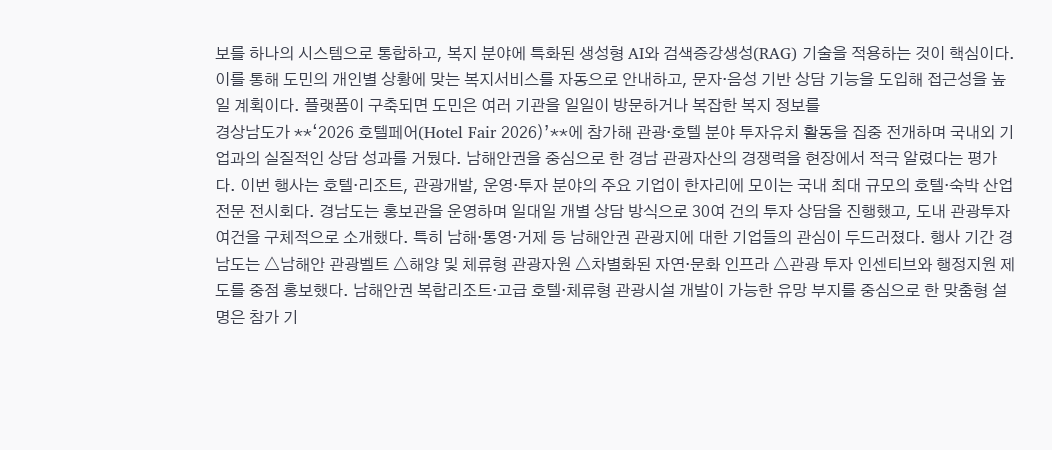보를 하나의 시스템으로 통합하고, 복지 분야에 특화된 생성형 AI와 검색증강생성(RAG) 기술을 적용하는 것이 핵심이다. 이를 통해 도민의 개인별 상황에 맞는 복지서비스를 자동으로 안내하고, 문자·음성 기반 상담 기능을 도입해 접근성을 높일 계획이다. 플랫폼이 구축되면 도민은 여러 기관을 일일이 방문하거나 복잡한 복지 정보를
경상남도가 **‘2026 호텔페어(Hotel Fair 2026)’**에 참가해 관광·호텔 분야 투자유치 활동을 집중 전개하며 국내외 기업과의 실질적인 상담 성과를 거뒀다. 남해안권을 중심으로 한 경남 관광자산의 경쟁력을 현장에서 적극 알렸다는 평가다. 이번 행사는 호텔·리조트, 관광개발, 운영·투자 분야의 주요 기업이 한자리에 모이는 국내 최대 규모의 호텔·숙박 산업 전문 전시회다. 경남도는 홍보관을 운영하며 일대일 개별 상담 방식으로 30여 건의 투자 상담을 진행했고, 도내 관광투자 여건을 구체적으로 소개했다. 특히 남해·통영·거제 등 남해안권 관광지에 대한 기업들의 관심이 두드러졌다. 행사 기간 경남도는 △남해안 관광벨트 △해양 및 체류형 관광자원 △차별화된 자연·문화 인프라 △관광 투자 인센티브와 행정지원 제도를 중점 홍보했다. 남해안권 복합리조트·고급 호텔·체류형 관광시설 개발이 가능한 유망 부지를 중심으로 한 맞춤형 설명은 참가 기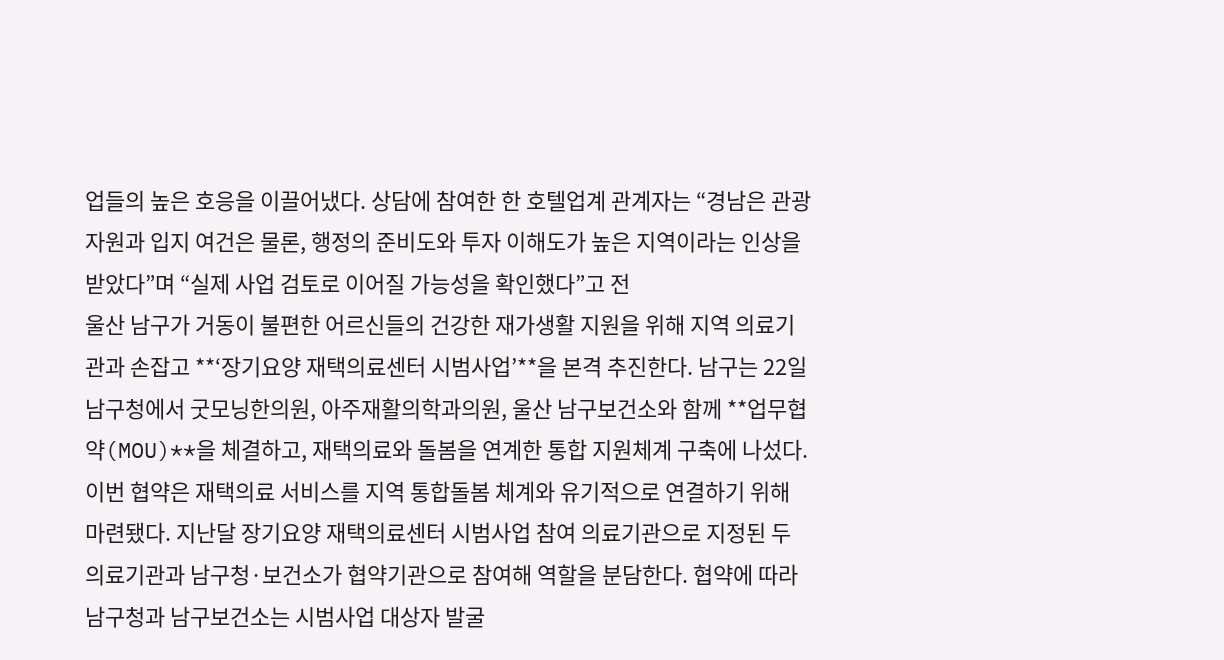업들의 높은 호응을 이끌어냈다. 상담에 참여한 한 호텔업계 관계자는 “경남은 관광자원과 입지 여건은 물론, 행정의 준비도와 투자 이해도가 높은 지역이라는 인상을 받았다”며 “실제 사업 검토로 이어질 가능성을 확인했다”고 전
울산 남구가 거동이 불편한 어르신들의 건강한 재가생활 지원을 위해 지역 의료기관과 손잡고 **‘장기요양 재택의료센터 시범사업’**을 본격 추진한다. 남구는 22일 남구청에서 굿모닝한의원, 아주재활의학과의원, 울산 남구보건소와 함께 **업무협약(MOU)**을 체결하고, 재택의료와 돌봄을 연계한 통합 지원체계 구축에 나섰다. 이번 협약은 재택의료 서비스를 지역 통합돌봄 체계와 유기적으로 연결하기 위해 마련됐다. 지난달 장기요양 재택의료센터 시범사업 참여 의료기관으로 지정된 두 의료기관과 남구청·보건소가 협약기관으로 참여해 역할을 분담한다. 협약에 따라 남구청과 남구보건소는 시범사업 대상자 발굴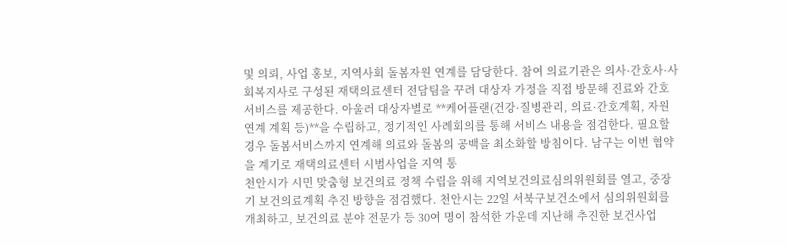및 의뢰, 사업 홍보, 지역사회 돌봄자원 연계를 담당한다. 참여 의료기관은 의사·간호사·사회복지사로 구성된 재택의료센터 전담팀을 꾸려 대상자 가정을 직접 방문해 진료와 간호 서비스를 제공한다. 아울러 대상자별로 **케어플랜(건강·질병관리, 의료·간호계획, 자원 연계 계획 등)**을 수립하고, 정기적인 사례회의를 통해 서비스 내용을 점검한다. 필요할 경우 돌봄서비스까지 연계해 의료와 돌봄의 공백을 최소화할 방침이다. 남구는 이번 협약을 계기로 재택의료센터 시범사업을 지역 통
천안시가 시민 맞춤형 보건의료 정책 수립을 위해 지역보건의료심의위원회를 열고, 중장기 보건의료계획 추진 방향을 점검했다. 천안시는 22일 서북구보건소에서 심의위원회를 개최하고, 보건의료 분야 전문가 등 30여 명이 참석한 가운데 지난해 추진한 보건사업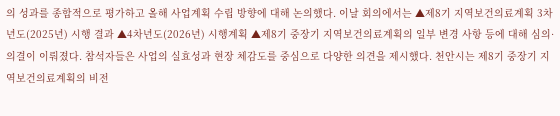의 성과를 종합적으로 평가하고 올해 사업계획 수립 방향에 대해 논의했다. 이날 회의에서는 ▲제8기 지역보건의료계획 3차년도(2025년) 시행 결과 ▲4차년도(2026년) 시행계획 ▲제8기 중장기 지역보건의료계획의 일부 변경 사항 등에 대해 심의·의결이 이뤄졌다. 참석자들은 사업의 실효성과 현장 체감도를 중심으로 다양한 의견을 제시했다. 천안시는 제8기 중장기 지역보건의료계획의 비전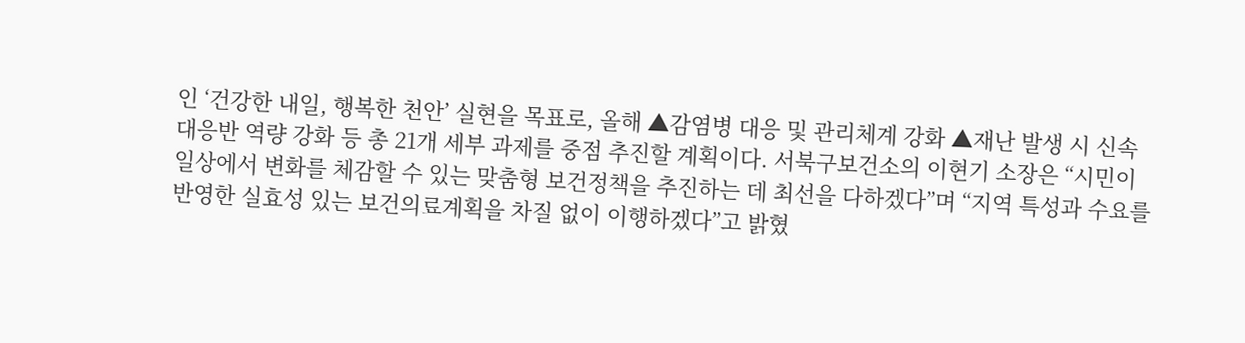인 ‘건강한 내일, 행복한 천안’ 실현을 목표로, 올해 ▲감염병 대응 및 관리체계 강화 ▲재난 발생 시 신속대응반 역량 강화 등 총 21개 세부 과제를 중점 추진할 계획이다. 서북구보건소의 이현기 소장은 “시민이 일상에서 변화를 체감할 수 있는 맞춤형 보건정책을 추진하는 데 최선을 다하겠다”며 “지역 특성과 수요를 반영한 실효성 있는 보건의료계획을 차질 없이 이행하겠다”고 밝혔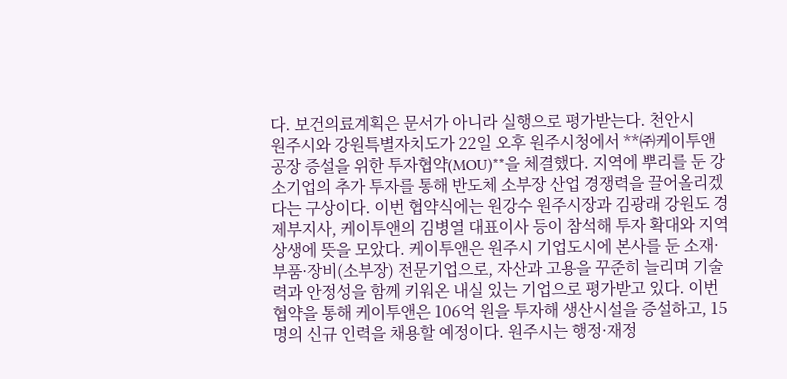다. 보건의료계획은 문서가 아니라 실행으로 평가받는다. 천안시
원주시와 강원특별자치도가 22일 오후 원주시청에서 **㈜케이투앤 공장 증설을 위한 투자협약(MOU)**을 체결했다. 지역에 뿌리를 둔 강소기업의 추가 투자를 통해 반도체 소부장 산업 경쟁력을 끌어올리겠다는 구상이다. 이번 협약식에는 원강수 원주시장과 김광래 강원도 경제부지사, 케이투앤의 김병열 대표이사 등이 참석해 투자 확대와 지역 상생에 뜻을 모았다. 케이투앤은 원주시 기업도시에 본사를 둔 소재·부품·장비(소부장) 전문기업으로, 자산과 고용을 꾸준히 늘리며 기술력과 안정성을 함께 키워온 내실 있는 기업으로 평가받고 있다. 이번 협약을 통해 케이투앤은 106억 원을 투자해 생산시설을 증설하고, 15명의 신규 인력을 채용할 예정이다. 원주시는 행정·재정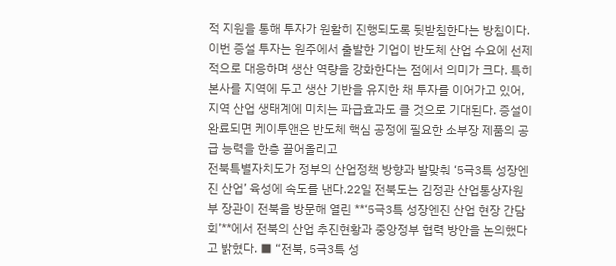적 지원을 통해 투자가 원활히 진행되도록 뒷받침한다는 방침이다. 이번 증설 투자는 원주에서 출발한 기업이 반도체 산업 수요에 선제적으로 대응하며 생산 역량을 강화한다는 점에서 의미가 크다. 특히 본사를 지역에 두고 생산 기반을 유지한 채 투자를 이어가고 있어, 지역 산업 생태계에 미치는 파급효과도 클 것으로 기대된다. 증설이 완료되면 케이투앤은 반도체 핵심 공정에 필요한 소부장 제품의 공급 능력을 한층 끌어올리고
전북특별자치도가 정부의 산업정책 방향과 발맞춰 ‘5극3특 성장엔진 산업’ 육성에 속도를 낸다.22일 전북도는 김정관 산업통상자원부 장관이 전북을 방문해 열린 **‘5극3특 성장엔진 산업 현장 간담회’**에서 전북의 산업 추진현황과 중앙정부 협력 방안을 논의했다고 밝혔다. ■ “전북, 5극3특 성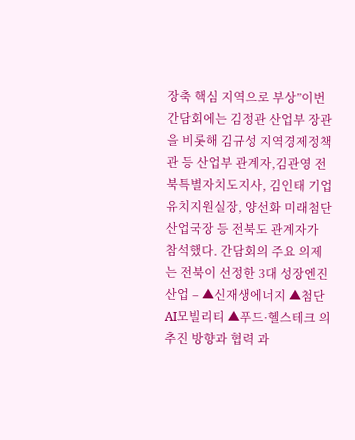장축 핵심 지역으로 부상”이번 간담회에는 김정관 산업부 장관을 비롯해 김규성 지역경제정책관 등 산업부 관계자,김관영 전북특별자치도지사, 김인태 기업유치지원실장, 양선화 미래첨단산업국장 등 전북도 관계자가 참석했다. 간담회의 주요 의제는 전북이 선정한 3대 성장엔진 산업 – ▲신재생에너지 ▲첨단AI모빌리티 ▲푸드·헬스테크 의 추진 방향과 협력 과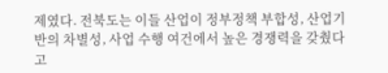제였다. 전북도는 이들 산업이 정부정책 부합성, 산업기반의 차별성, 사업 수행 여건에서 높은 경쟁력을 갖췄다고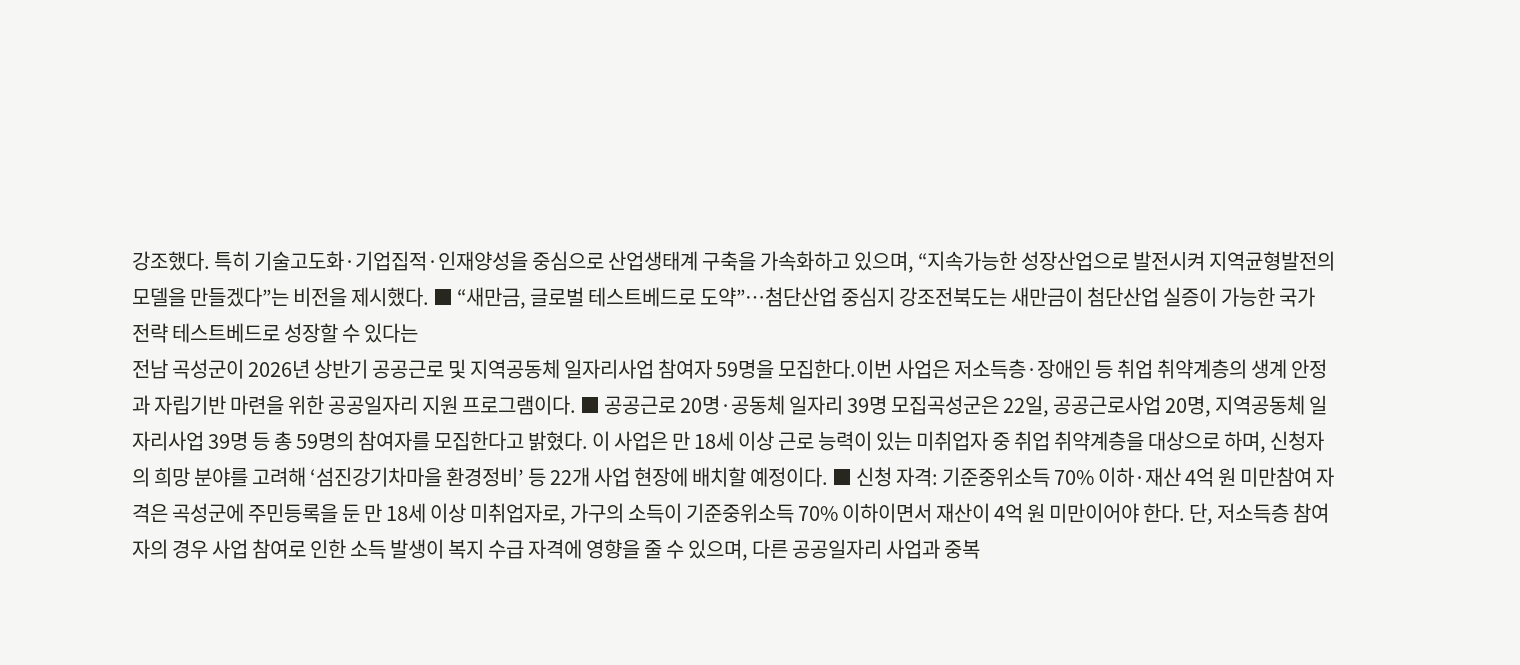강조했다. 특히 기술고도화·기업집적·인재양성을 중심으로 산업생태계 구축을 가속화하고 있으며, “지속가능한 성장산업으로 발전시켜 지역균형발전의 모델을 만들겠다”는 비전을 제시했다. ■ “새만금, 글로벌 테스트베드로 도약”…첨단산업 중심지 강조전북도는 새만금이 첨단산업 실증이 가능한 국가 전략 테스트베드로 성장할 수 있다는
전남 곡성군이 2026년 상반기 공공근로 및 지역공동체 일자리사업 참여자 59명을 모집한다.이번 사업은 저소득층·장애인 등 취업 취약계층의 생계 안정과 자립기반 마련을 위한 공공일자리 지원 프로그램이다. ■ 공공근로 20명·공동체 일자리 39명 모집곡성군은 22일, 공공근로사업 20명, 지역공동체 일자리사업 39명 등 총 59명의 참여자를 모집한다고 밝혔다. 이 사업은 만 18세 이상 근로 능력이 있는 미취업자 중 취업 취약계층을 대상으로 하며, 신청자의 희망 분야를 고려해 ‘섬진강기차마을 환경정비’ 등 22개 사업 현장에 배치할 예정이다. ■ 신청 자격: 기준중위소득 70% 이하·재산 4억 원 미만참여 자격은 곡성군에 주민등록을 둔 만 18세 이상 미취업자로, 가구의 소득이 기준중위소득 70% 이하이면서 재산이 4억 원 미만이어야 한다. 단, 저소득층 참여자의 경우 사업 참여로 인한 소득 발생이 복지 수급 자격에 영향을 줄 수 있으며, 다른 공공일자리 사업과 중복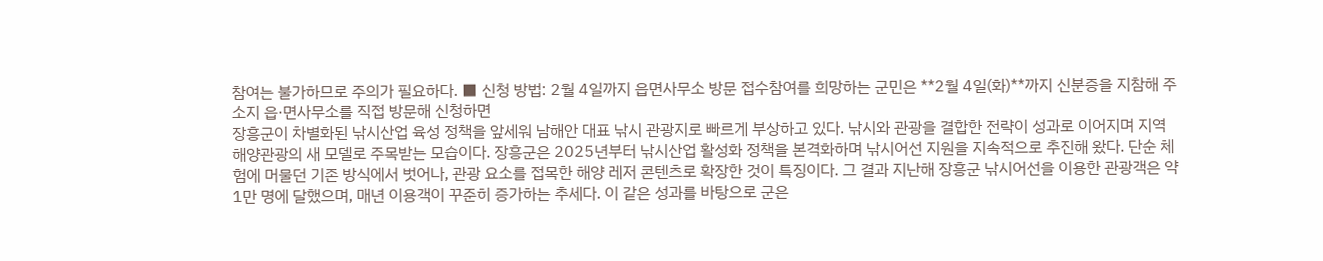참여는 불가하므로 주의가 필요하다. ■ 신청 방법: 2월 4일까지 읍면사무소 방문 접수참여를 희망하는 군민은 **2월 4일(화)**까지 신분증을 지참해 주소지 읍·면사무소를 직접 방문해 신청하면
장흥군이 차별화된 낚시산업 육성 정책을 앞세워 남해안 대표 낚시 관광지로 빠르게 부상하고 있다. 낚시와 관광을 결합한 전략이 성과로 이어지며 지역 해양관광의 새 모델로 주목받는 모습이다. 장흥군은 2025년부터 낚시산업 활성화 정책을 본격화하며 낚시어선 지원을 지속적으로 추진해 왔다. 단순 체험에 머물던 기존 방식에서 벗어나, 관광 요소를 접목한 해양 레저 콘텐츠로 확장한 것이 특징이다. 그 결과 지난해 장흥군 낚시어선을 이용한 관광객은 약 1만 명에 달했으며, 매년 이용객이 꾸준히 증가하는 추세다. 이 같은 성과를 바탕으로 군은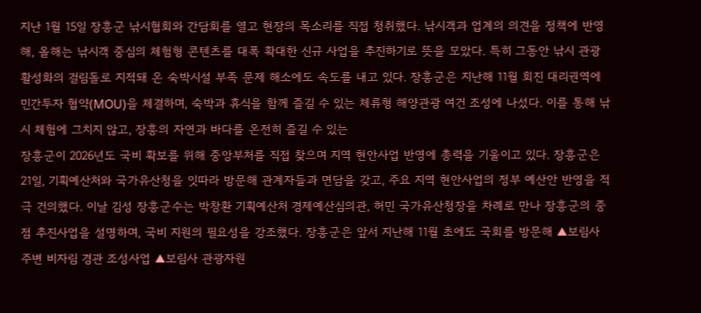지난 1월 15일 장흥군 낚시협회와 간담회를 열고 현장의 목소리를 직접 청취했다. 낚시객과 업계의 의견을 정책에 반영해, 올해는 낚시객 중심의 체험형 콘텐츠를 대폭 확대한 신규 사업을 추진하기로 뜻을 모았다. 특히 그동안 낚시 관광 활성화의 걸림돌로 지적돼 온 숙박시설 부족 문제 해소에도 속도를 내고 있다. 장흥군은 지난해 11월 회진 대리권역에 민간투자 협약(MOU)을 체결하며, 숙박과 휴식을 함께 즐길 수 있는 체류형 해양관광 여건 조성에 나섰다. 이를 통해 낚시 체험에 그치지 않고, 장흥의 자연과 바다를 온전히 즐길 수 있는
장흥군이 2026년도 국비 확보를 위해 중앙부처를 직접 찾으며 지역 현안사업 반영에 총력을 기울이고 있다. 장흥군은 21일, 기획예산처와 국가유산청을 잇따라 방문해 관계자들과 면담을 갖고, 주요 지역 현안사업의 정부 예산안 반영을 적극 건의했다. 이날 김성 장흥군수는 박창환 기획예산처 경제예산심의관, 허민 국가유산청장을 차례로 만나 장흥군의 중점 추진사업을 설명하며, 국비 지원의 필요성을 강조했다. 장흥군은 앞서 지난해 11월 초에도 국회를 방문해 ▲보림사 주변 비자림 경관 조성사업 ▲보림사 관광자원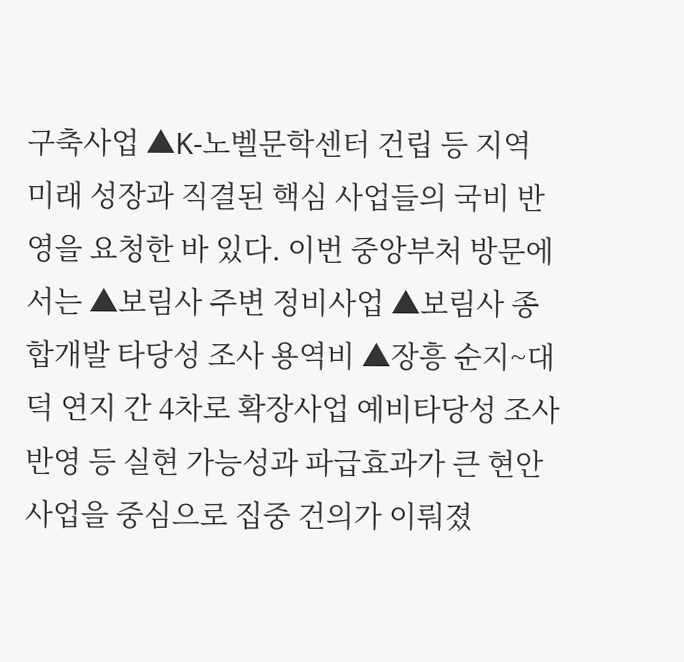구축사업 ▲K-노벨문학센터 건립 등 지역 미래 성장과 직결된 핵심 사업들의 국비 반영을 요청한 바 있다. 이번 중앙부처 방문에서는 ▲보림사 주변 정비사업 ▲보림사 종합개발 타당성 조사 용역비 ▲장흥 순지~대덕 연지 간 4차로 확장사업 예비타당성 조사 반영 등 실현 가능성과 파급효과가 큰 현안사업을 중심으로 집중 건의가 이뤄졌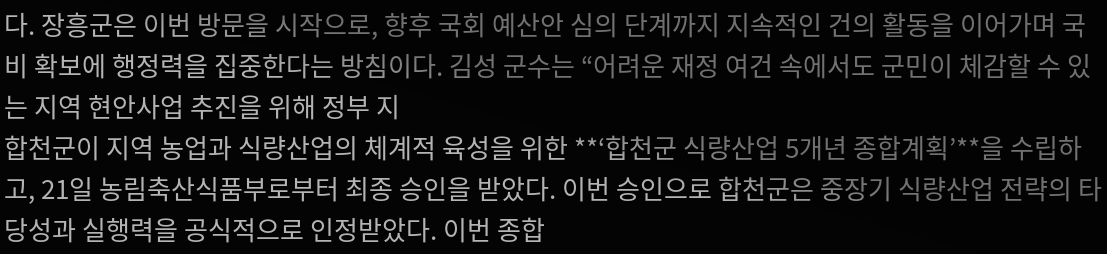다. 장흥군은 이번 방문을 시작으로, 향후 국회 예산안 심의 단계까지 지속적인 건의 활동을 이어가며 국비 확보에 행정력을 집중한다는 방침이다. 김성 군수는 “어려운 재정 여건 속에서도 군민이 체감할 수 있는 지역 현안사업 추진을 위해 정부 지
합천군이 지역 농업과 식량산업의 체계적 육성을 위한 **‘합천군 식량산업 5개년 종합계획’**을 수립하고, 21일 농림축산식품부로부터 최종 승인을 받았다. 이번 승인으로 합천군은 중장기 식량산업 전략의 타당성과 실행력을 공식적으로 인정받았다. 이번 종합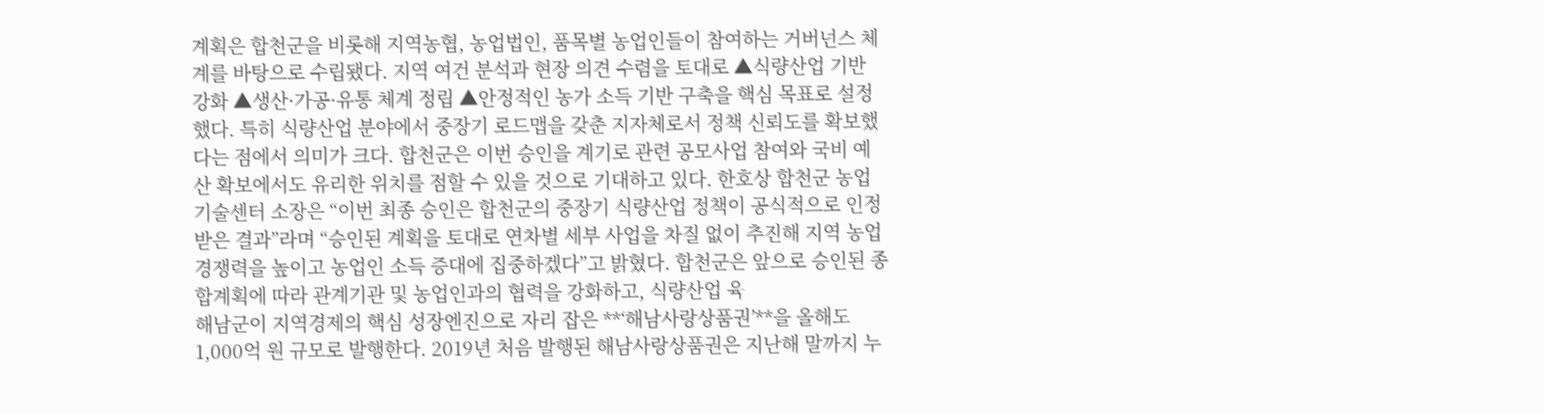계획은 합천군을 비롯해 지역농협, 농업법인, 품목별 농업인들이 참여하는 거버넌스 체계를 바탕으로 수립됐다. 지역 여건 분석과 현장 의견 수렴을 토대로 ▲식량산업 기반 강화 ▲생산·가공·유통 체계 정립 ▲안정적인 농가 소득 기반 구축을 핵심 목표로 설정했다. 특히 식량산업 분야에서 중장기 로드맵을 갖춘 지자체로서 정책 신뢰도를 확보했다는 점에서 의미가 크다. 합천군은 이번 승인을 계기로 관련 공모사업 참여와 국비 예산 확보에서도 유리한 위치를 점할 수 있을 것으로 기대하고 있다. 한호상 합천군 농업기술센터 소장은 “이번 최종 승인은 합천군의 중장기 식량산업 정책이 공식적으로 인정받은 결과”라며 “승인된 계획을 토대로 연차별 세부 사업을 차질 없이 추진해 지역 농업 경쟁력을 높이고 농업인 소득 증대에 집중하겠다”고 밝혔다. 합천군은 앞으로 승인된 종합계획에 따라 관계기관 및 농업인과의 협력을 강화하고, 식량산업 육
해남군이 지역경제의 핵심 성장엔진으로 자리 잡은 **‘해남사랑상품권’**을 올해도 1,000억 원 규모로 발행한다. 2019년 처음 발행된 해남사랑상품권은 지난해 말까지 누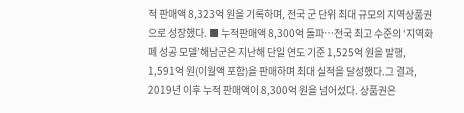적 판매액 8,323억 원을 기록하며, 전국 군 단위 최대 규모의 지역상품권으로 성장했다. ■ 누적판매액 8,300억 돌파…전국 최고 수준의 ‘지역화폐 성공 모델’해남군은 지난해 단일 연도 기준 1,525억 원을 발행, 1,591억 원(이월액 포함)을 판매하며 최대 실적을 달성했다.그 결과, 2019년 이후 누적 판매액이 8,300억 원을 넘어섰다. 상품권은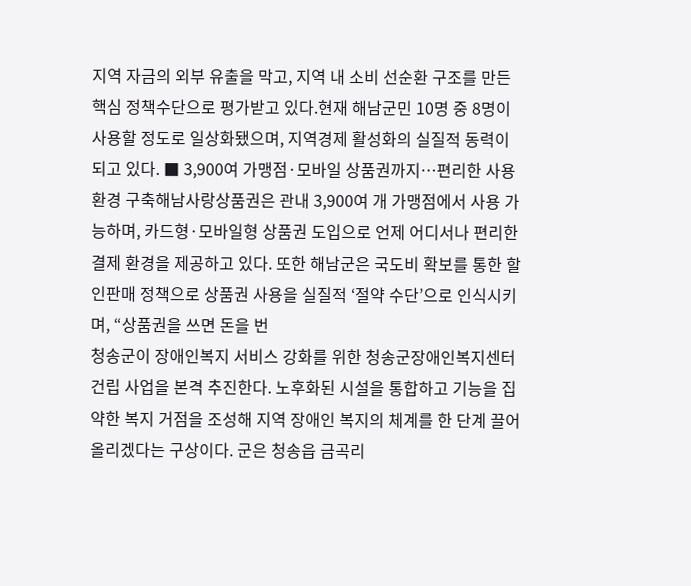지역 자금의 외부 유출을 막고, 지역 내 소비 선순환 구조를 만든 핵심 정책수단으로 평가받고 있다.현재 해남군민 10명 중 8명이 사용할 정도로 일상화됐으며, 지역경제 활성화의 실질적 동력이 되고 있다. ■ 3,900여 가맹점·모바일 상품권까지…편리한 사용 환경 구축해남사랑상품권은 관내 3,900여 개 가맹점에서 사용 가능하며, 카드형·모바일형 상품권 도입으로 언제 어디서나 편리한 결제 환경을 제공하고 있다. 또한 해남군은 국도비 확보를 통한 할인판매 정책으로 상품권 사용을 실질적 ‘절약 수단’으로 인식시키며, “상품권을 쓰면 돈을 번
청송군이 장애인복지 서비스 강화를 위한 청송군장애인복지센터 건립 사업을 본격 추진한다. 노후화된 시설을 통합하고 기능을 집약한 복지 거점을 조성해 지역 장애인 복지의 체계를 한 단계 끌어올리겠다는 구상이다. 군은 청송읍 금곡리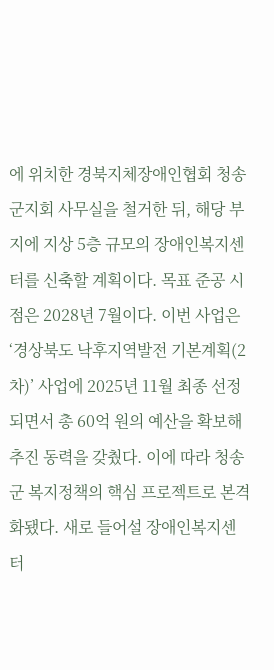에 위치한 경북지체장애인협회 청송군지회 사무실을 철거한 뒤, 해당 부지에 지상 5층 규모의 장애인복지센터를 신축할 계획이다. 목표 준공 시점은 2028년 7월이다. 이번 사업은 ‘경상북도 낙후지역발전 기본계획(2차)’ 사업에 2025년 11월 최종 선정되면서 총 60억 원의 예산을 확보해 추진 동력을 갖췄다. 이에 따라 청송군 복지정책의 핵심 프로젝트로 본격화됐다. 새로 들어설 장애인복지센터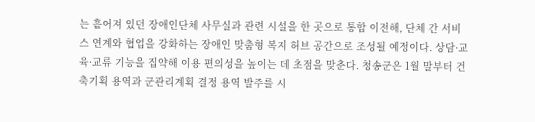는 흩어져 있던 장애인단체 사무실과 관련 시설을 한 곳으로 통합 이전해, 단체 간 서비스 연계와 협업을 강화하는 장애인 맞춤형 복지 허브 공간으로 조성될 예정이다. 상담·교육·교류 기능을 집약해 이용 편의성을 높이는 데 초점을 맞춘다. 청송군은 1월 말부터 건축기획 용역과 군관리계획 결정 용역 발주를 시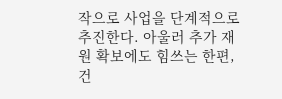작으로 사업을 단계적으로 추진한다. 아울러 추가 재원 확보에도 힘쓰는 한편, 건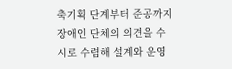축기획 단계부터 준공까지 장애인 단체의 의견을 수시로 수렴해 설계와 운영